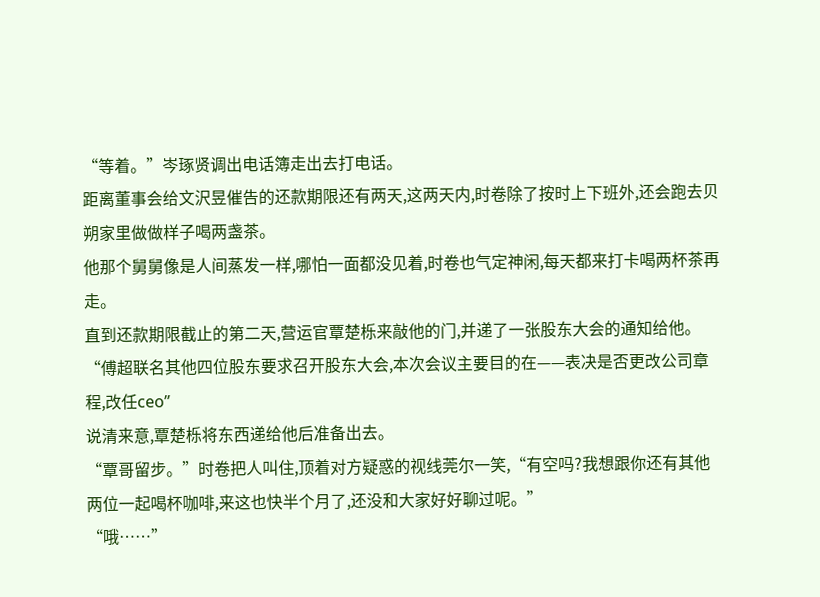“等着。”岑琢贤调出电话簿走出去打电话。
距离董事会给文沢昱催告的还款期限还有两天,这两天内,时卷除了按时上下班外,还会跑去贝朔家里做做样子喝两盏茶。
他那个舅舅像是人间蒸发一样,哪怕一面都没见着,时卷也气定神闲,每天都来打卡喝两杯茶再走。
直到还款期限截止的第二天,营运官覃楚栎来敲他的门,并递了一张股东大会的通知给他。
“傅超联名其他四位股东要求召开股东大会,本次会议主要目的在——表决是否更改公司章程,改任ceo”
说清来意,覃楚栎将东西递给他后准备出去。
“覃哥留步。”时卷把人叫住,顶着对方疑惑的视线莞尔一笑,“有空吗?我想跟你还有其他两位一起喝杯咖啡,来这也快半个月了,还没和大家好好聊过呢。”
“哦……”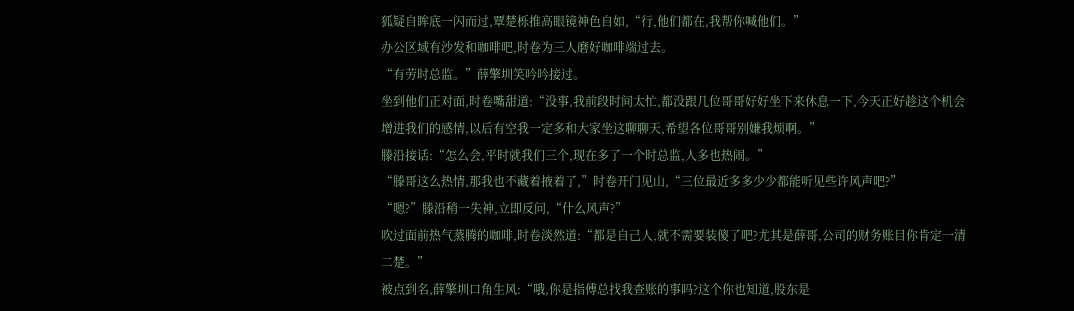狐疑自眸底一闪而过,覃楚栎推高眼镜神色自如,“行,他们都在,我帮你喊他们。”
办公区域有沙发和咖啡吧,时卷为三人磨好咖啡端过去。
“有劳时总监。”薛擎圳笑吟吟接过。
坐到他们正对面,时卷嘴甜道:“没事,我前段时间太忙,都没跟几位哥哥好好坐下来休息一下,今天正好趁这个机会增进我们的感情,以后有空我一定多和大家坐这聊聊天,希望各位哥哥别嫌我烦啊。”
滕沿接话:“怎么会,平时就我们三个,现在多了一个时总监,人多也热闹。”
“滕哥这么热情,那我也不藏着掖着了,”时卷开门见山,“三位最近多多少少都能听见些许风声吧?”
“嗯?”滕沿稍一失神,立即反问,“什么风声?”
吹过面前热气蒸腾的咖啡,时卷淡然道:“都是自己人,就不需要装傻了吧?尤其是薛哥,公司的财务账目你肯定一清二楚。”
被点到名,薛擎圳口角生风:“哦,你是指傅总找我查账的事吗?这个你也知道,股东是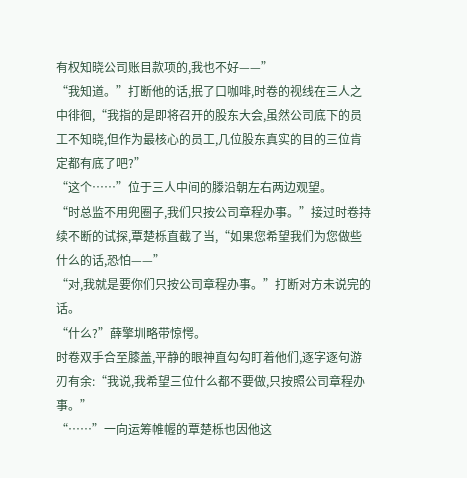有权知晓公司账目款项的,我也不好——”
“我知道。”打断他的话,抿了口咖啡,时卷的视线在三人之中徘徊,“我指的是即将召开的股东大会,虽然公司底下的员工不知晓,但作为最核心的员工,几位股东真实的目的三位肯定都有底了吧?”
“这个……”位于三人中间的滕沿朝左右两边观望。
“时总监不用兜圈子,我们只按公司章程办事。”接过时卷持续不断的试探,覃楚栎直截了当,“如果您希望我们为您做些什么的话,恐怕——”
“对,我就是要你们只按公司章程办事。”打断对方未说完的话。
“什么?”薛擎圳略带惊愕。
时卷双手合至膝盖,平静的眼神直勾勾盯着他们,逐字逐句游刃有余:“我说,我希望三位什么都不要做,只按照公司章程办事。”
“……”一向运筹帷幄的覃楚栎也因他这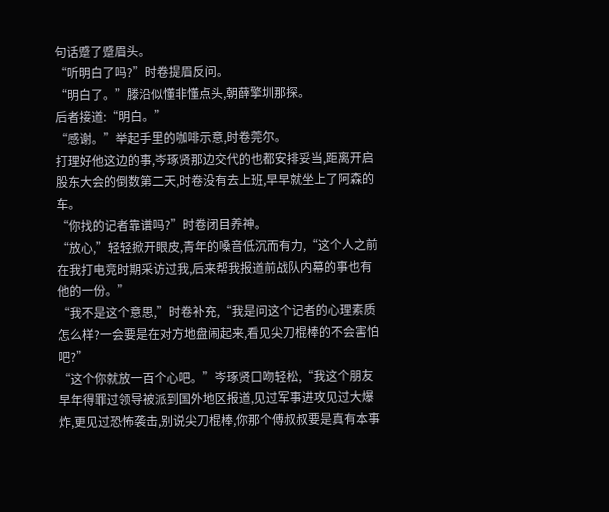句话蹙了蹙眉头。
“听明白了吗?”时卷提眉反问。
“明白了。”滕沿似懂非懂点头,朝薛擎圳那探。
后者接道:“明白。”
“感谢。”举起手里的咖啡示意,时卷莞尔。
打理好他这边的事,岑琢贤那边交代的也都安排妥当,距离开启股东大会的倒数第二天,时卷没有去上班,早早就坐上了阿森的车。
“你找的记者靠谱吗?”时卷闭目养神。
“放心,”轻轻掀开眼皮,青年的嗓音低沉而有力,“这个人之前在我打电竞时期采访过我,后来帮我报道前战队内幕的事也有他的一份。”
“我不是这个意思,”时卷补充,“我是问这个记者的心理素质怎么样?一会要是在对方地盘闹起来,看见尖刀棍棒的不会害怕吧?”
“这个你就放一百个心吧。”岑琢贤口吻轻松,“我这个朋友早年得罪过领导被派到国外地区报道,见过军事进攻见过大爆炸,更见过恐怖袭击,别说尖刀棍棒,你那个傅叔叔要是真有本事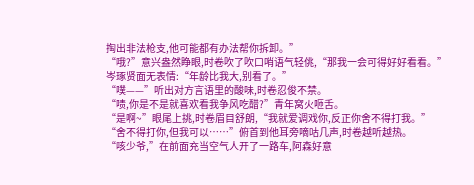掏出非法枪支,他可能都有办法帮你拆卸。”
“哦?”意兴盎然睁眼,时卷吹了吹口哨语气轻佻,“那我一会可得好好看看。”
岑琢贤面无表情:“年龄比我大,别看了。”
“噗——”听出对方言语里的酸味,时卷忍俊不禁。
“啧,你是不是就喜欢看我争风吃醋?”青年窝火咂舌。
“是啊~”眼尾上挑,时卷眉目舒朗,“我就爱调戏你,反正你舍不得打我。”
“舍不得打你,但我可以……”俯首到他耳旁嘀咕几声,时卷越听越热。
“咳少爷,”在前面充当空气人开了一路车,阿森好意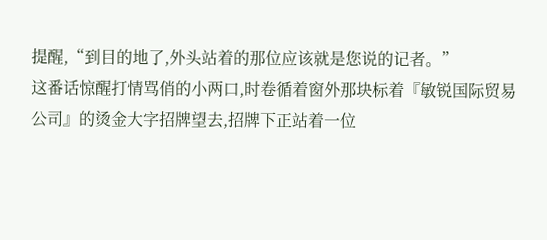提醒,“到目的地了,外头站着的那位应该就是您说的记者。”
这番话惊醒打情骂俏的小两口,时卷循着窗外那块标着『敏锐国际贸易公司』的烫金大字招牌望去,招牌下正站着一位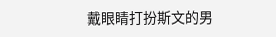戴眼睛打扮斯文的男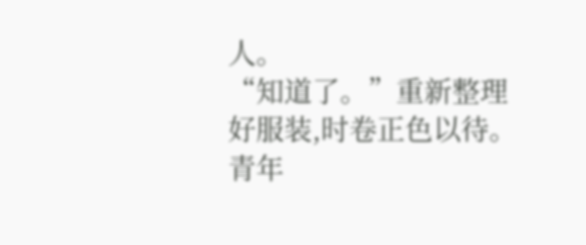人。
“知道了。”重新整理好服装,时卷正色以待。
青年